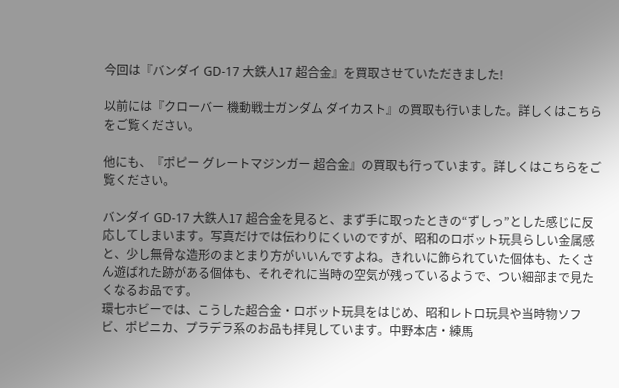今回は『バンダイ GD-17 大鉄人17 超合金』を買取させていただきました!

以前には『クローバー 機動戦士ガンダム ダイカスト』の買取も行いました。詳しくはこちらをご覧ください。

他にも、『ポピー グレートマジンガー 超合金』の買取も行っています。詳しくはこちらをご覧ください。

バンダイ GD-17 大鉄人17 超合金を見ると、まず手に取ったときの“ずしっ”とした感じに反応してしまいます。写真だけでは伝わりにくいのですが、昭和のロボット玩具らしい金属感と、少し無骨な造形のまとまり方がいいんですよね。きれいに飾られていた個体も、たくさん遊ばれた跡がある個体も、それぞれに当時の空気が残っているようで、つい細部まで見たくなるお品です。
環七ホビーでは、こうした超合金・ロボット玩具をはじめ、昭和レトロ玩具や当時物ソフビ、ポピニカ、プラデラ系のお品も拝見しています。中野本店・練馬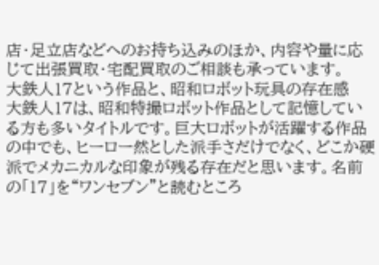店・足立店などへのお持ち込みのほか、内容や量に応じて出張買取・宅配買取のご相談も承っています。
大鉄人17という作品と、昭和ロボット玩具の存在感
大鉄人17は、昭和特撮ロボット作品として記憶している方も多いタイトルです。巨大ロボットが活躍する作品の中でも、ヒーロー然とした派手さだけでなく、どこか硬派でメカニカルな印象が残る存在だと思います。名前の「17」を“ワンセブン”と読むところ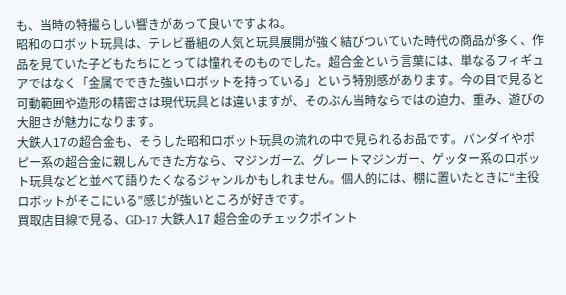も、当時の特撮らしい響きがあって良いですよね。
昭和のロボット玩具は、テレビ番組の人気と玩具展開が強く結びついていた時代の商品が多く、作品を見ていた子どもたちにとっては憧れそのものでした。超合金という言葉には、単なるフィギュアではなく「金属でできた強いロボットを持っている」という特別感があります。今の目で見ると可動範囲や造形の精密さは現代玩具とは違いますが、そのぶん当時ならではの迫力、重み、遊びの大胆さが魅力になります。
大鉄人17の超合金も、そうした昭和ロボット玩具の流れの中で見られるお品です。バンダイやポピー系の超合金に親しんできた方なら、マジンガーZ、グレートマジンガー、ゲッター系のロボット玩具などと並べて語りたくなるジャンルかもしれません。個人的には、棚に置いたときに“主役ロボットがそこにいる”感じが強いところが好きです。
買取店目線で見る、GD-17 大鉄人17 超合金のチェックポイント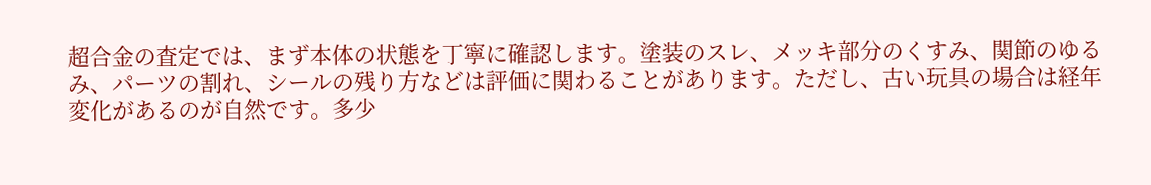超合金の査定では、まず本体の状態を丁寧に確認します。塗装のスレ、メッキ部分のくすみ、関節のゆるみ、パーツの割れ、シールの残り方などは評価に関わることがあります。ただし、古い玩具の場合は経年変化があるのが自然です。多少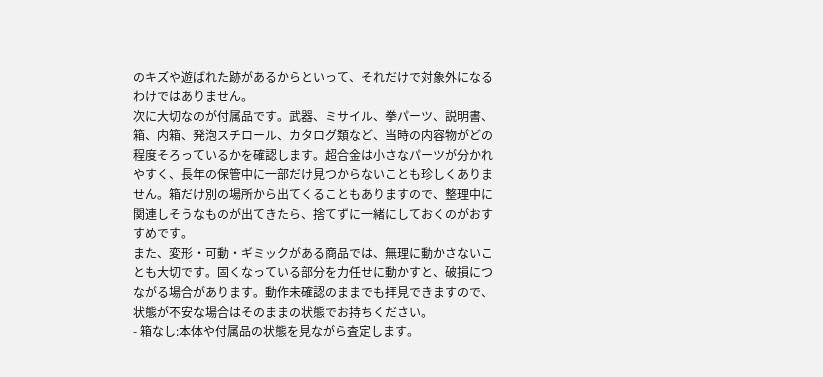のキズや遊ばれた跡があるからといって、それだけで対象外になるわけではありません。
次に大切なのが付属品です。武器、ミサイル、拳パーツ、説明書、箱、内箱、発泡スチロール、カタログ類など、当時の内容物がどの程度そろっているかを確認します。超合金は小さなパーツが分かれやすく、長年の保管中に一部だけ見つからないことも珍しくありません。箱だけ別の場所から出てくることもありますので、整理中に関連しそうなものが出てきたら、捨てずに一緒にしておくのがおすすめです。
また、変形・可動・ギミックがある商品では、無理に動かさないことも大切です。固くなっている部分を力任せに動かすと、破損につながる場合があります。動作未確認のままでも拝見できますので、状態が不安な場合はそのままの状態でお持ちください。
- 箱なし:本体や付属品の状態を見ながら査定します。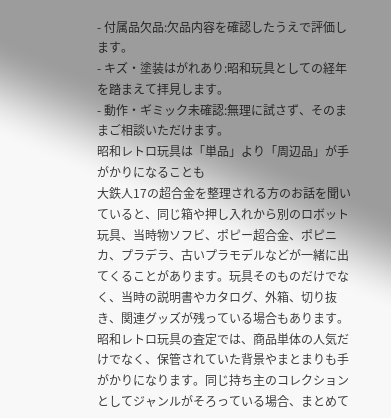- 付属品欠品:欠品内容を確認したうえで評価します。
- キズ・塗装はがれあり:昭和玩具としての経年を踏まえて拝見します。
- 動作・ギミック未確認:無理に試さず、そのままご相談いただけます。
昭和レトロ玩具は「単品」より「周辺品」が手がかりになることも
大鉄人17の超合金を整理される方のお話を聞いていると、同じ箱や押し入れから別のロボット玩具、当時物ソフビ、ポピー超合金、ポピニカ、プラデラ、古いプラモデルなどが一緒に出てくることがあります。玩具そのものだけでなく、当時の説明書やカタログ、外箱、切り抜き、関連グッズが残っている場合もあります。
昭和レトロ玩具の査定では、商品単体の人気だけでなく、保管されていた背景やまとまりも手がかりになります。同じ持ち主のコレクションとしてジャンルがそろっている場合、まとめて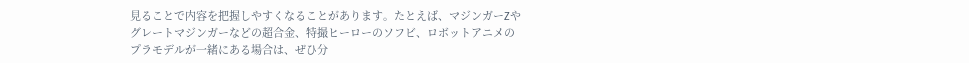見ることで内容を把握しやすくなることがあります。たとえば、マジンガーZやグレートマジンガーなどの超合金、特撮ヒーローのソフビ、ロボットアニメのプラモデルが一緒にある場合は、ぜひ分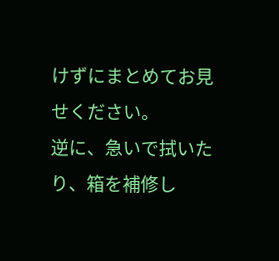けずにまとめてお見せください。
逆に、急いで拭いたり、箱を補修し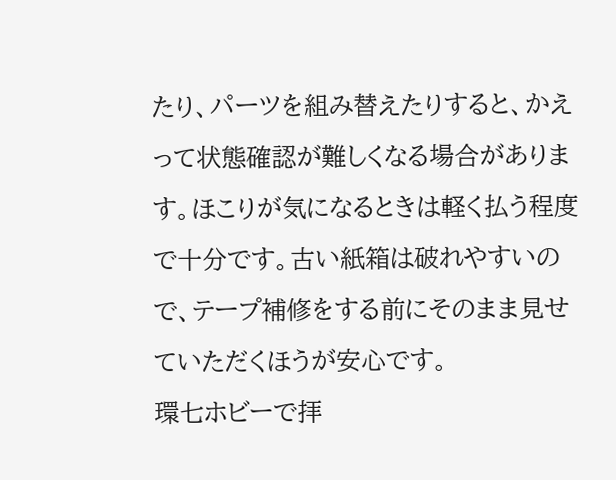たり、パーツを組み替えたりすると、かえって状態確認が難しくなる場合があります。ほこりが気になるときは軽く払う程度で十分です。古い紙箱は破れやすいので、テープ補修をする前にそのまま見せていただくほうが安心です。
環七ホビーで拝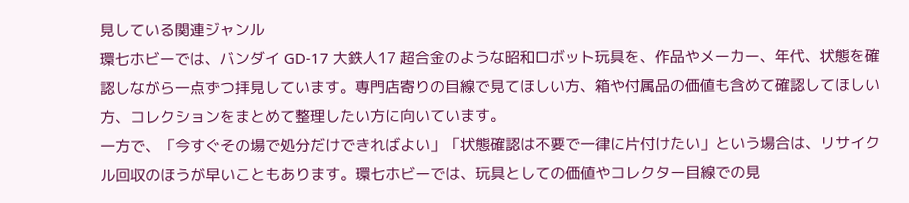見している関連ジャンル
環七ホビーでは、バンダイ GD-17 大鉄人17 超合金のような昭和ロボット玩具を、作品やメーカー、年代、状態を確認しながら一点ずつ拝見しています。専門店寄りの目線で見てほしい方、箱や付属品の価値も含めて確認してほしい方、コレクションをまとめて整理したい方に向いています。
一方で、「今すぐその場で処分だけできればよい」「状態確認は不要で一律に片付けたい」という場合は、リサイクル回収のほうが早いこともあります。環七ホビーでは、玩具としての価値やコレクター目線での見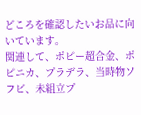どころを確認したいお品に向いています。
関連して、ポピー超合金、ポピニカ、プラデラ、当時物ソフビ、未組立プ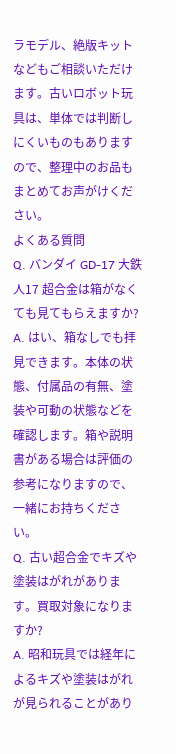ラモデル、絶版キットなどもご相談いただけます。古いロボット玩具は、単体では判断しにくいものもありますので、整理中のお品もまとめてお声がけください。
よくある質問
Q. バンダイ GD-17 大鉄人17 超合金は箱がなくても見てもらえますか?
A. はい、箱なしでも拝見できます。本体の状態、付属品の有無、塗装や可動の状態などを確認します。箱や説明書がある場合は評価の参考になりますので、一緒にお持ちください。
Q. 古い超合金でキズや塗装はがれがあります。買取対象になりますか?
A. 昭和玩具では経年によるキズや塗装はがれが見られることがあり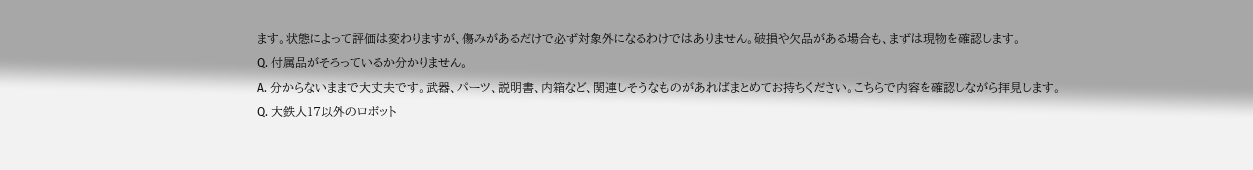ます。状態によって評価は変わりますが、傷みがあるだけで必ず対象外になるわけではありません。破損や欠品がある場合も、まずは現物を確認します。
Q. 付属品がそろっているか分かりません。
A. 分からないままで大丈夫です。武器、パーツ、説明書、内箱など、関連しそうなものがあればまとめてお持ちください。こちらで内容を確認しながら拝見します。
Q. 大鉄人17以外のロボット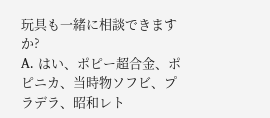玩具も一緒に相談できますか?
A. はい、ポピー超合金、ポピニカ、当時物ソフビ、プラデラ、昭和レト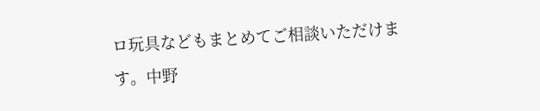ロ玩具などもまとめてご相談いただけます。中野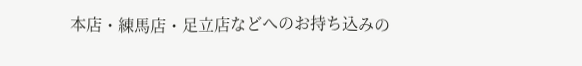本店・練馬店・足立店などへのお持ち込みの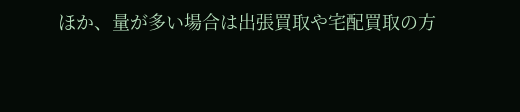ほか、量が多い場合は出張買取や宅配買取の方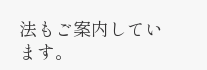法もご案内しています。